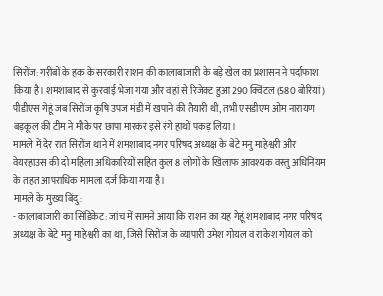सिरोंज: गरीबों के हक के सरकारी राशन की कालाबाजारी के बड़े खेल का प्रशासन ने पर्दाफाश किया है। शमशाबाद से कुरवाई भेजा गया और वहां से रिजेक्ट हुआ 290 क्विंटल (580 बोरियां) पीडीएस गेहूं जब सिरोंज कृषि उपज मंडी में खपाने की तैयारी थी, तभी एसडीएम ओम नारायण बड़कूल की टीम ने मौके पर छापा मारकर इसे रंगे हाथों पकड़ लिया।
मामले में देर रात सिरोंज थाने में शमशाबाद नगर परिषद अध्यक्ष के बेटे मनु माहेश्वरी और वेयरहाउस की दो महिला अधिकारियों सहित कुल 8 लोगों के खिलाफ आवश्यक वस्तु अधिनियम के तहत आपराधिक मामला दर्ज किया गया है।
मामले के मुख्य बिंदु:
- कालाबाजारी का सिंडिकेट: जांच में सामने आया कि राशन का यह गेहूं शमशाबाद नगर परिषद अध्यक्ष के बेटे मनु माहेश्वरी का था, जिसे सिरोंज के व्यापारी उमेश गोयल व राकेश गोयल को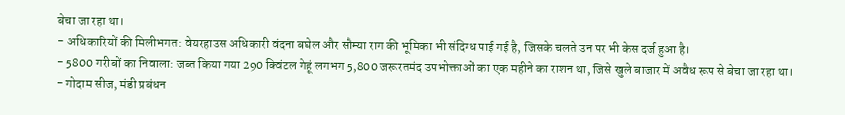बेचा जा रहा था।
- अधिकारियों की मिलीभगत: वेयरहाउस अधिकारी वंदना बघेल और सौम्या राग की भूमिका भी संदिग्ध पाई गई है, जिसके चलते उन पर भी केस दर्ज हुआ है।
- 5800 गरीबों का निवाला: जब्त किया गया 290 क्विंटल गेहूं लगभग 5,800 जरूरतमंद उपभोक्ताओं का एक महीने का राशन था, जिसे खुले बाजार में अवैध रूप से बेचा जा रहा था।
- गोदाम सीज, मंडी प्रबंधन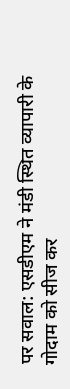पर सवाल: एसडीएम ने मंडी स्थित व्यापारी के गोदाम को सीज कर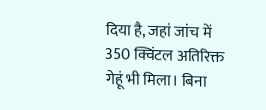दिया है, जहां जांच में 350 क्विंटल अतिरिक्त गेहूं भी मिला। बिना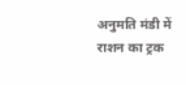अनुमति मंडी में राशन का ट्रक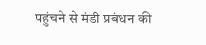पहुंचने से मंडी प्रबंधन की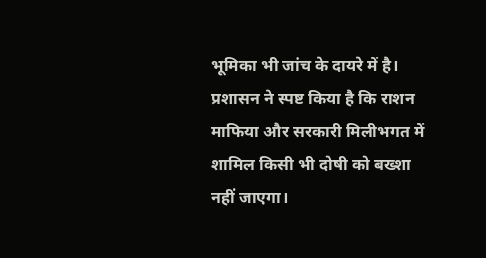भूमिका भी जांच के दायरे में है।
प्रशासन ने स्पष्ट किया है कि राशन माफिया और सरकारी मिलीभगत में शामिल किसी भी दोषी को बख्शा नहीं जाएगा।